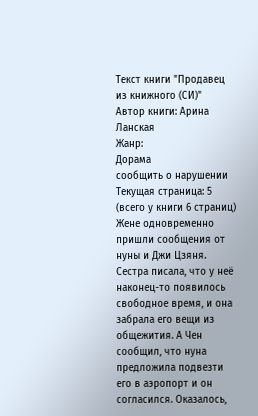Текст книги "Продавец из книжного (СИ)"
Автор книги: Арина Ланская
Жанр:
Дорама
сообщить о нарушении
Текущая страница: 5 (всего у книги 6 страниц)
Жене одновременно пришли сообщения от нуны и Джи Цзяня. Сестра писала, что у неё наконец-то появилось свободное время, и она забрала его вещи из общежития. А Чен сообщил, что нуна предложила подвезти его в аэропорт и он согласился. Оказалось,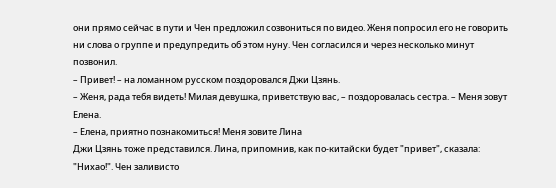они прямо сейчас в пути и Чен предложил созвониться по видео. Женя попросил его не говорить ни слова о группе и предупредить об этом нуну. Чен согласился и через несколько минут позвонил.
– Привет! – на ломанном русском поздоровался Джи Цзянь.
– Женя, рада тебя видеть! Милая девушка, приветствую вас, – поздоровалась сестра. – Меня зовут Елена.
– Елена, приятно познакомиться! Меня зовите Лина
Джи Цзянь тоже представился. Лина, припомнив, как по-китайски будет "привет", сказала: "Нихао!". Чен заливисто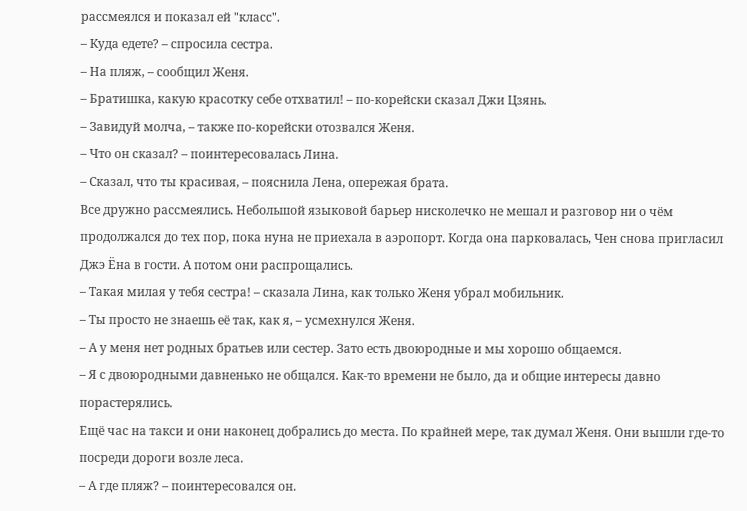рассмеялся и показал ей "класс".
– Куда едете? – спросила сестра.
– На пляж, – сообщил Женя.
– Братишка, какую красотку себе отхватил! – по-корейски сказал Джи Цзянь.
– Завидуй молча, – также по-корейски отозвался Женя.
– Что он сказал? – поинтересовалась Лина.
– Сказал, что ты красивая, – пояснила Лена, опережая брата.
Все дружно рассмеялись. Небольшой языковой барьер нисколечко не мешал и разговор ни о чём продолжался до тех пор, пока нуна не приехала в аэропорт. Когда она парковалась, Чен снова пригласил Джэ Ёна в гости. А потом они распрощались.
– Такая милая у тебя сестра! – сказала Лина, как только Женя убрал мобильник.
– Ты просто не знаешь её так, как я, – усмехнулся Женя.
– А у меня нет родных братьев или сестер. Зато есть двоюродные и мы хорошо общаемся.
– Я с двоюродными давненько не общался. Как-то времени не было, да и общие интересы давно порастерялись.
Ещё час на такси и они наконец добрались до места. По крайней мере, так думал Женя. Они вышли где-то посреди дороги возле леса.
– А где пляж? – поинтересовался он.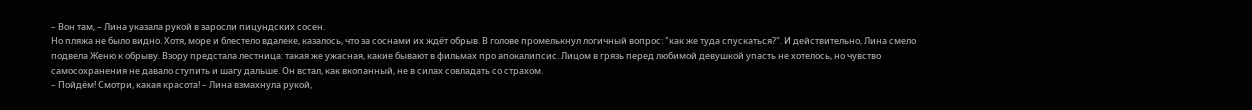– Вон там, – Лина указала рукой в заросли пицундских сосен.
Но пляжа не было видно. Хотя, море и блестело вдалеке, казалось, что за соснами их ждёт обрыв. В голове промелькнул логичный вопрос: "как же туда спускаться?". И действительно, Лина смело подвела Женю к обрыву. Взору предстала лестница: такая же ужасная, какие бывают в фильмах про апокалипсис. Лицом в грязь перед любимой девушкой упасть не хотелось, но чувство самосохранения не давало ступить и шагу дальше. Он встал, как вкопанный, не в силах совладать со страхом.
– Пойдём! Смотри, какая красота! – Лина взмахнула рукой,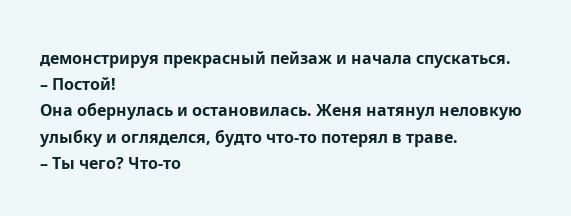демонстрируя прекрасный пейзаж и начала спускаться.
– Постой!
Она обернулась и остановилась. Женя натянул неловкую улыбку и огляделся, будто что-то потерял в траве.
– Ты чего? Что-то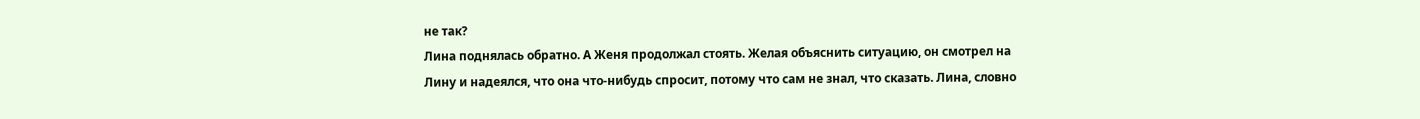не так?
Лина поднялась обратно. А Женя продолжал стоять. Желая объяснить ситуацию, он смотрел на Лину и надеялся, что она что-нибудь спросит, потому что сам не знал, что сказать. Лина, словно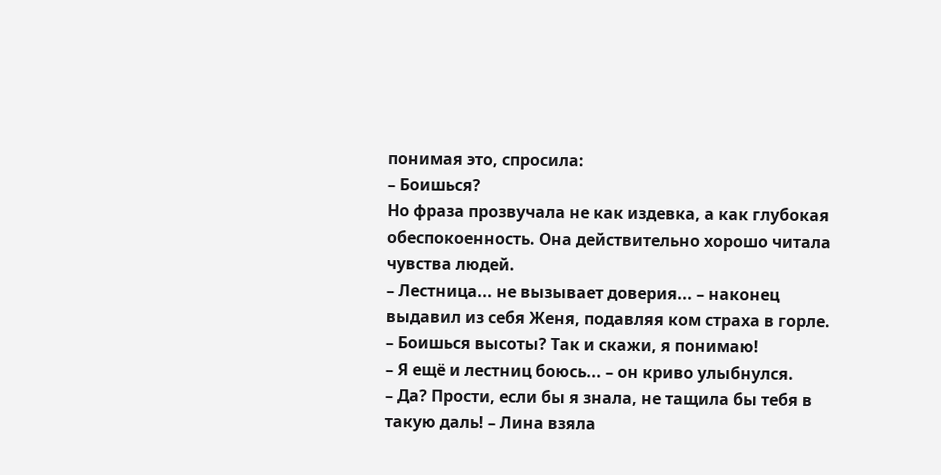понимая это, спросила:
– Боишься?
Но фраза прозвучала не как издевка, а как глубокая обеспокоенность. Она действительно хорошо читала чувства людей.
– Лестница... не вызывает доверия... – наконец выдавил из себя Женя, подавляя ком страха в горле.
– Боишься высоты? Так и скажи, я понимаю!
– Я ещё и лестниц боюсь... – он криво улыбнулся.
– Да? Прости, если бы я знала, не тащила бы тебя в такую даль! – Лина взяла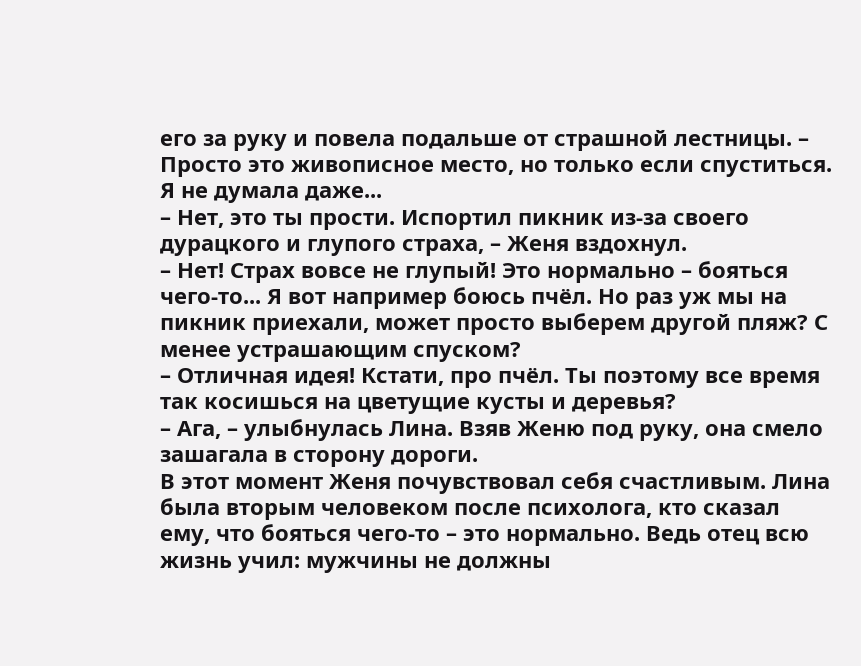его за руку и повела подальше от страшной лестницы. – Просто это живописное место, но только если спуститься. Я не думала даже...
– Нет, это ты прости. Испортил пикник из-за своего дурацкого и глупого страха, – Женя вздохнул.
– Нет! Страх вовсе не глупый! Это нормально – бояться чего-то... Я вот например боюсь пчёл. Но раз уж мы на пикник приехали, может просто выберем другой пляж? С менее устрашающим спуском?
– Отличная идея! Кстати, про пчёл. Ты поэтому все время так косишься на цветущие кусты и деревья?
– Ага, – улыбнулась Лина. Взяв Женю под руку, она смело зашагала в сторону дороги.
В этот момент Женя почувствовал себя счастливым. Лина была вторым человеком после психолога, кто сказал ему, что бояться чего-то – это нормально. Ведь отец всю жизнь учил: мужчины не должны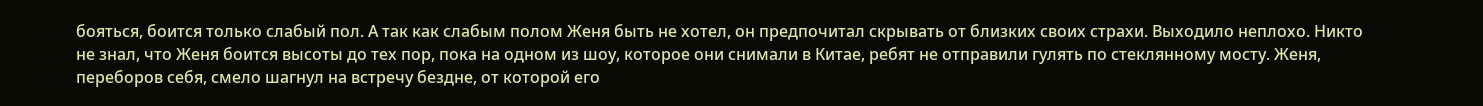бояться, боится только слабый пол. А так как слабым полом Женя быть не хотел, он предпочитал скрывать от близких своих страхи. Выходило неплохо. Никто не знал, что Женя боится высоты до тех пор, пока на одном из шоу, которое они снимали в Китае, ребят не отправили гулять по стеклянному мосту. Женя, переборов себя, смело шагнул на встречу бездне, от которой его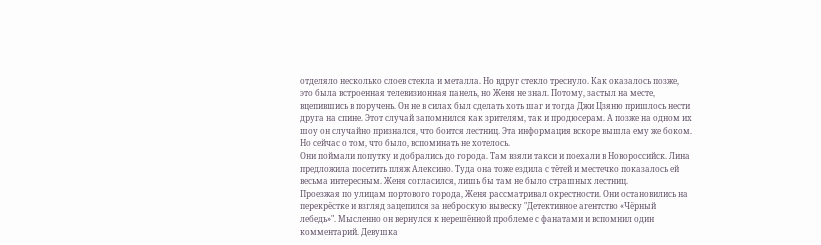отделяло несколько слоев стекла и металла. Но вдруг стекло треснуло. Как оказалось позже, это была встроенная телевизионная панель, но Женя не знал. Потому, застыл на месте, вцепившись в поручень. Он не в силах был сделать хоть шаг и тогда Джи Цзяню пришлось нести друга на спине. Этот случай запомнился как зрителям, так и продюсерам. А позже на одном их шоу он случайно признался, что боится лестниц. Эта информация вскоре вышла ему же боком. Но сейчас о том, что было, вспоминать не хотелось.
Они поймали попутку и добрались до города. Там взяли такси и поехали в Новороссийск. Лина предложила посетить пляж Алексино. Туда она тоже ездила с тётей и местечко показалось ей весьма интересным. Женя согласился, лишь бы там не было страшных лестниц.
Проезжая по улицам портового города, Женя рассматривал окрестности. Они остановились на перекрёстке и взгляд зацепился за неброскую вывеску "Детективное агентство «Чёрный лебедь»". Мысленно он вернулся к нерешённой проблеме с фанатами и вспомнил один комментарий. Девушка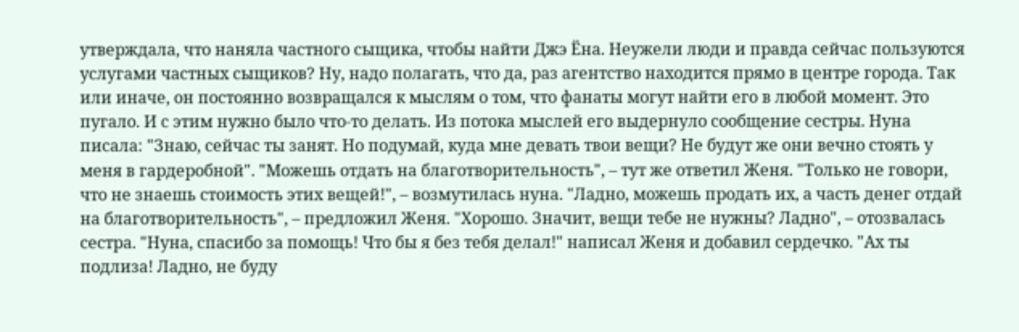утверждала, что наняла частного сыщика, чтобы найти Джэ Ёна. Неужели люди и правда сейчас пользуются услугами частных сыщиков? Ну, надо полагать, что да, раз агентство находится прямо в центре города. Так или иначе, он постоянно возвращался к мыслям о том, что фанаты могут найти его в любой момент. Это пугало. И с этим нужно было что-то делать. Из потока мыслей его выдернуло сообщение сестры. Нуна писала: "Знаю, сейчас ты занят. Но подумай, куда мне девать твои вещи? Не будут же они вечно стоять у меня в гардеробной". "Можешь отдать на благотворительность", – тут же ответил Женя. "Только не говори, что не знаешь стоимость этих вещей!", – возмутилась нуна. "Ладно, можешь продать их, а часть денег отдай на благотворительность", – предложил Женя. "Хорошо. Значит, вещи тебе не нужны? Ладно", – отозвалась сестра. "Нуна, спасибо за помощь! Что бы я без тебя делал!" написал Женя и добавил сердечко. "Ах ты подлиза! Ладно, не буду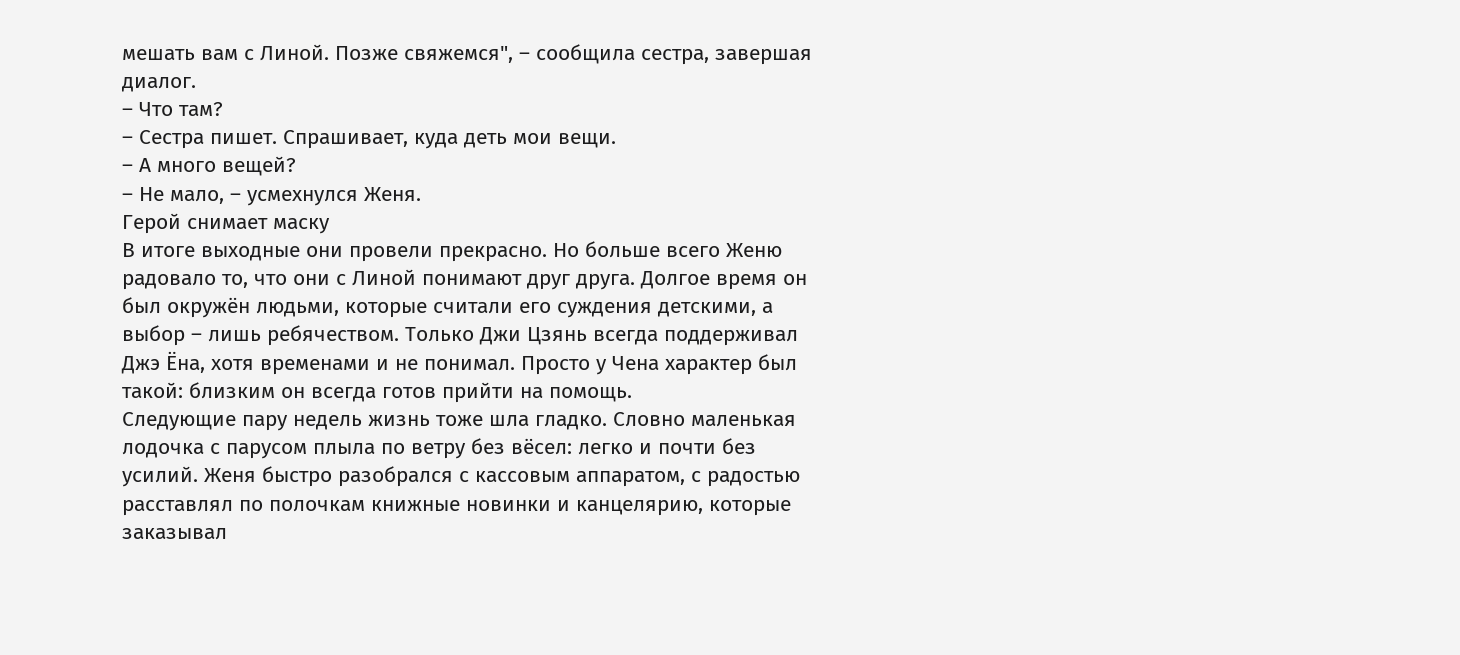мешать вам с Линой. Позже свяжемся", – сообщила сестра, завершая диалог.
– Что там?
– Сестра пишет. Спрашивает, куда деть мои вещи.
– А много вещей?
– Не мало, – усмехнулся Женя.
Герой снимает маску
В итоге выходные они провели прекрасно. Но больше всего Женю радовало то, что они с Линой понимают друг друга. Долгое время он был окружён людьми, которые считали его суждения детскими, а выбор – лишь ребячеством. Только Джи Цзянь всегда поддерживал Джэ Ёна, хотя временами и не понимал. Просто у Чена характер был такой: близким он всегда готов прийти на помощь.
Следующие пару недель жизнь тоже шла гладко. Словно маленькая лодочка с парусом плыла по ветру без вёсел: легко и почти без усилий. Женя быстро разобрался с кассовым аппаратом, с радостью расставлял по полочкам книжные новинки и канцелярию, которые заказывал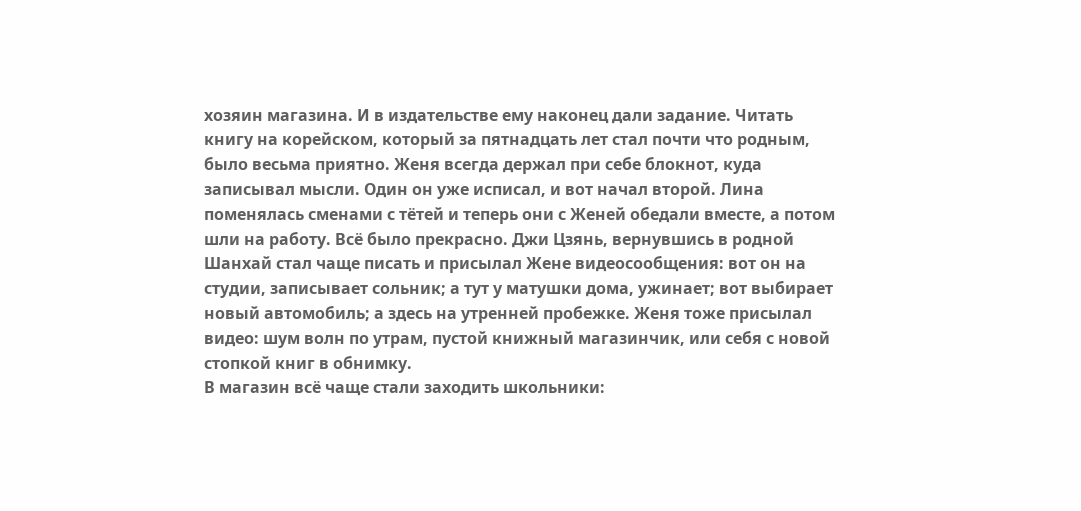хозяин магазина. И в издательстве ему наконец дали задание. Читать книгу на корейском, который за пятнадцать лет стал почти что родным, было весьма приятно. Женя всегда держал при себе блокнот, куда записывал мысли. Один он уже исписал, и вот начал второй. Лина поменялась сменами с тётей и теперь они с Женей обедали вместе, а потом шли на работу. Всё было прекрасно. Джи Цзянь, вернувшись в родной Шанхай стал чаще писать и присылал Жене видеосообщения: вот он на студии, записывает сольник; а тут у матушки дома, ужинает; вот выбирает новый автомобиль; а здесь на утренней пробежке. Женя тоже присылал видео: шум волн по утрам, пустой книжный магазинчик, или себя с новой стопкой книг в обнимку.
В магазин всё чаще стали заходить школьники: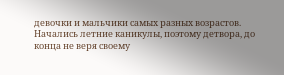девочки и мальчики самых разных возрастов. Начались летние каникулы, поэтому детвора, до конца не веря своему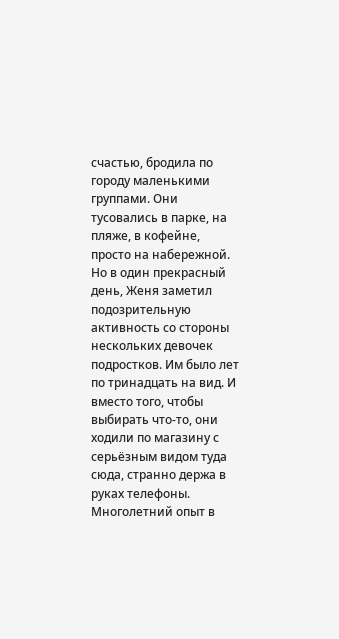счастью, бродила по городу маленькими группами. Они тусовались в парке, на пляже, в кофейне, просто на набережной. Но в один прекрасный день, Женя заметил подозрительную активность со стороны нескольких девочек подростков. Им было лет по тринадцать на вид. И вместо того, чтобы выбирать что-то, они ходили по магазину с серьёзным видом туда сюда, странно держа в руках телефоны. Многолетний опыт в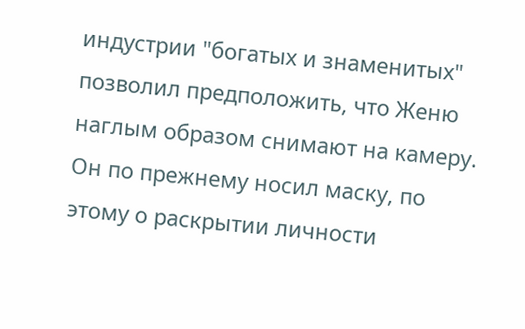индустрии "богатых и знаменитых" позволил предположить, что Женю наглым образом снимают на камеру. Он по прежнему носил маску, по этому о раскрытии личности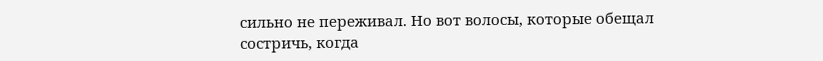сильно не переживал. Но вот волосы, которые обещал состричь, когда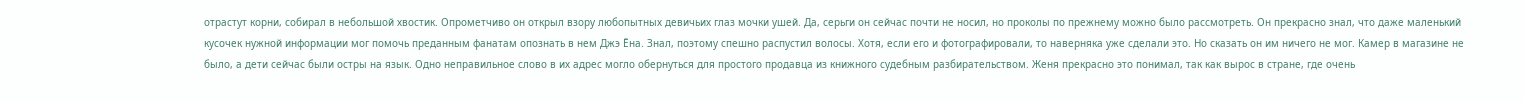отрастут корни, собирал в небольшой хвостик. Опрометчиво он открыл взору любопытных девичьих глаз мочки ушей. Да, серьги он сейчас почти не носил, но проколы по прежнему можно было рассмотреть. Он прекрасно знал, что даже маленький кусочек нужной информации мог помочь преданным фанатам опознать в нем Джэ Ёна. Знал, поэтому спешно распустил волосы. Хотя, если его и фотографировали, то наверняка уже сделали это. Но сказать он им ничего не мог. Камер в магазине не было, а дети сейчас были остры на язык. Одно неправильное слово в их адрес могло обернуться для простого продавца из книжного судебным разбирательством. Женя прекрасно это понимал, так как вырос в стране, где очень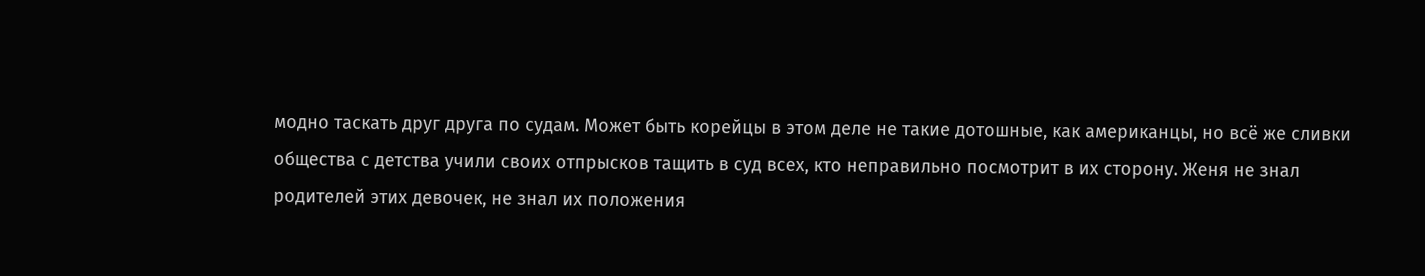модно таскать друг друга по судам. Может быть корейцы в этом деле не такие дотошные, как американцы, но всё же сливки общества с детства учили своих отпрысков тащить в суд всех, кто неправильно посмотрит в их сторону. Женя не знал родителей этих девочек, не знал их положения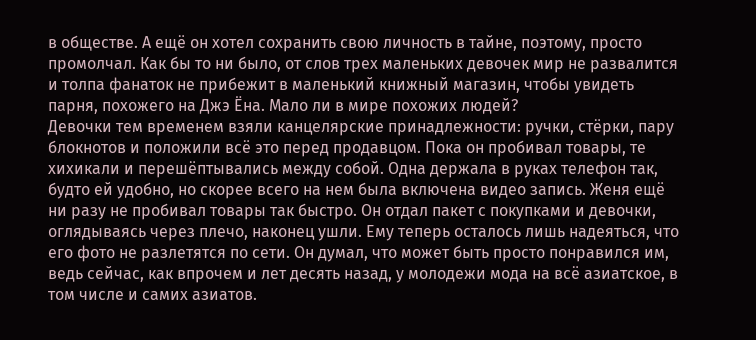в обществе. А ещё он хотел сохранить свою личность в тайне, поэтому, просто промолчал. Как бы то ни было, от слов трех маленьких девочек мир не развалится и толпа фанаток не прибежит в маленький книжный магазин, чтобы увидеть парня, похожего на Джэ Ёна. Мало ли в мире похожих людей?
Девочки тем временем взяли канцелярские принадлежности: ручки, стёрки, пару блокнотов и положили всё это перед продавцом. Пока он пробивал товары, те хихикали и перешёптывались между собой. Одна держала в руках телефон так, будто ей удобно, но скорее всего на нем была включена видео запись. Женя ещё ни разу не пробивал товары так быстро. Он отдал пакет с покупками и девочки, оглядываясь через плечо, наконец ушли. Ему теперь осталось лишь надеяться, что его фото не разлетятся по сети. Он думал, что может быть просто понравился им, ведь сейчас, как впрочем и лет десять назад, у молодежи мода на всё азиатское, в том числе и самих азиатов.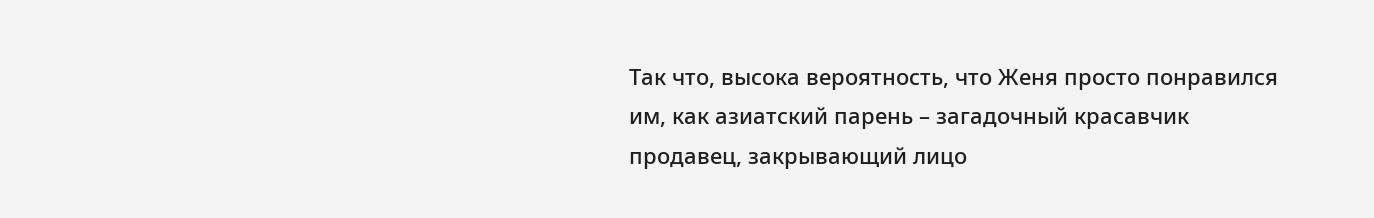Так что, высока вероятность, что Женя просто понравился им, как азиатский парень – загадочный красавчик продавец, закрывающий лицо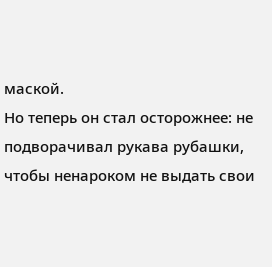маской.
Но теперь он стал осторожнее: не подворачивал рукава рубашки, чтобы ненароком не выдать свои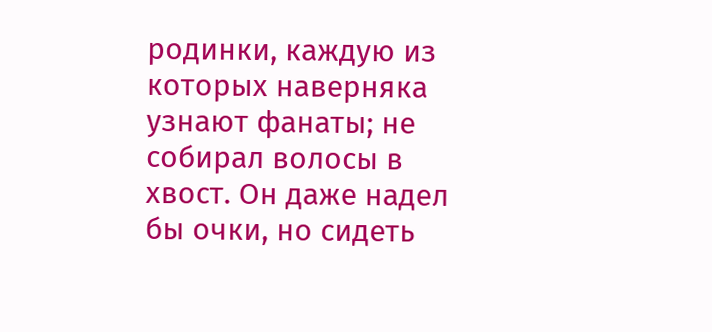родинки, каждую из которых наверняка узнают фанаты; не собирал волосы в хвост. Он даже надел бы очки, но сидеть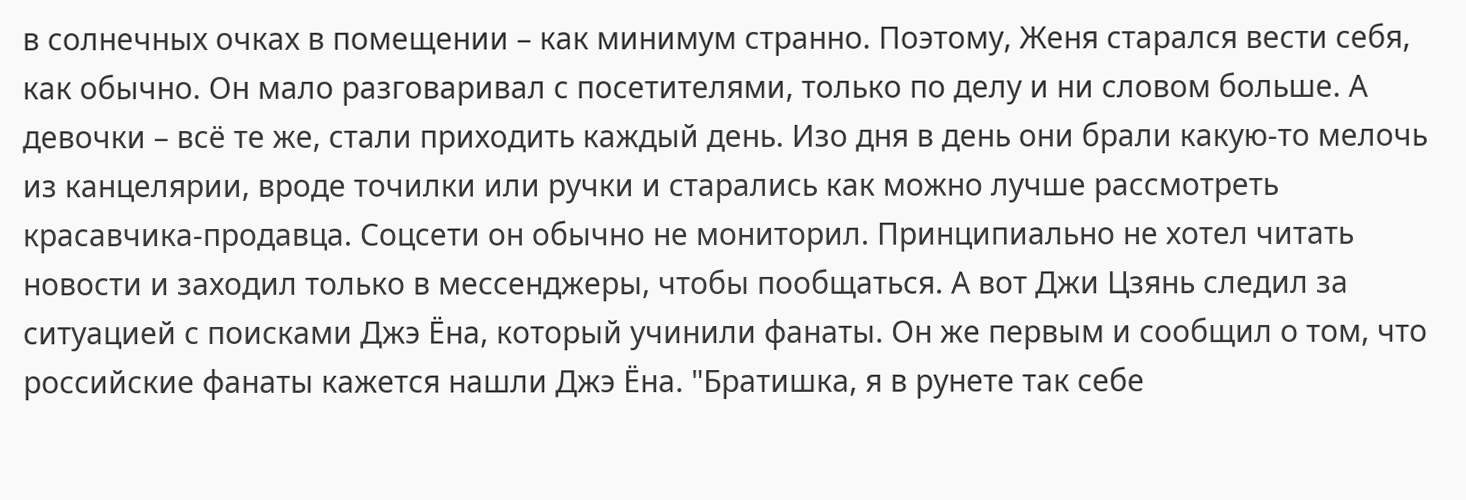в солнечных очках в помещении – как минимум странно. Поэтому, Женя старался вести себя, как обычно. Он мало разговаривал с посетителями, только по делу и ни словом больше. А девочки – всё те же, стали приходить каждый день. Изо дня в день они брали какую-то мелочь из канцелярии, вроде точилки или ручки и старались как можно лучше рассмотреть красавчика-продавца. Соцсети он обычно не мониторил. Принципиально не хотел читать новости и заходил только в мессенджеры, чтобы пообщаться. А вот Джи Цзянь следил за ситуацией с поисками Джэ Ёна, который учинили фанаты. Он же первым и сообщил о том, что российские фанаты кажется нашли Джэ Ёна. "Братишка, я в рунете так себе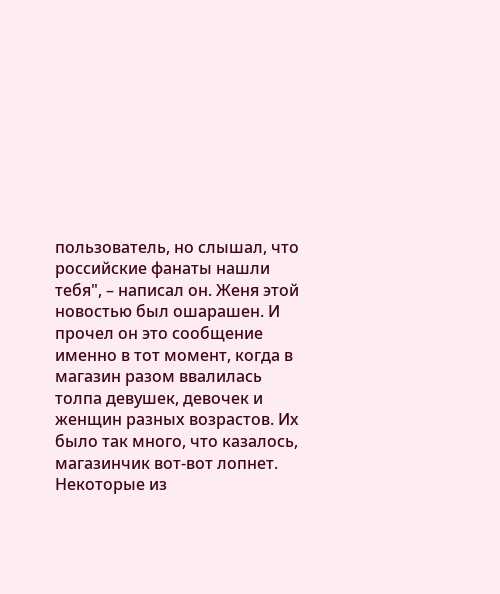пользователь, но слышал, что российские фанаты нашли тебя", – написал он. Женя этой новостью был ошарашен. И прочел он это сообщение именно в тот момент, когда в магазин разом ввалилась толпа девушек, девочек и женщин разных возрастов. Их было так много, что казалось, магазинчик вот-вот лопнет. Некоторые из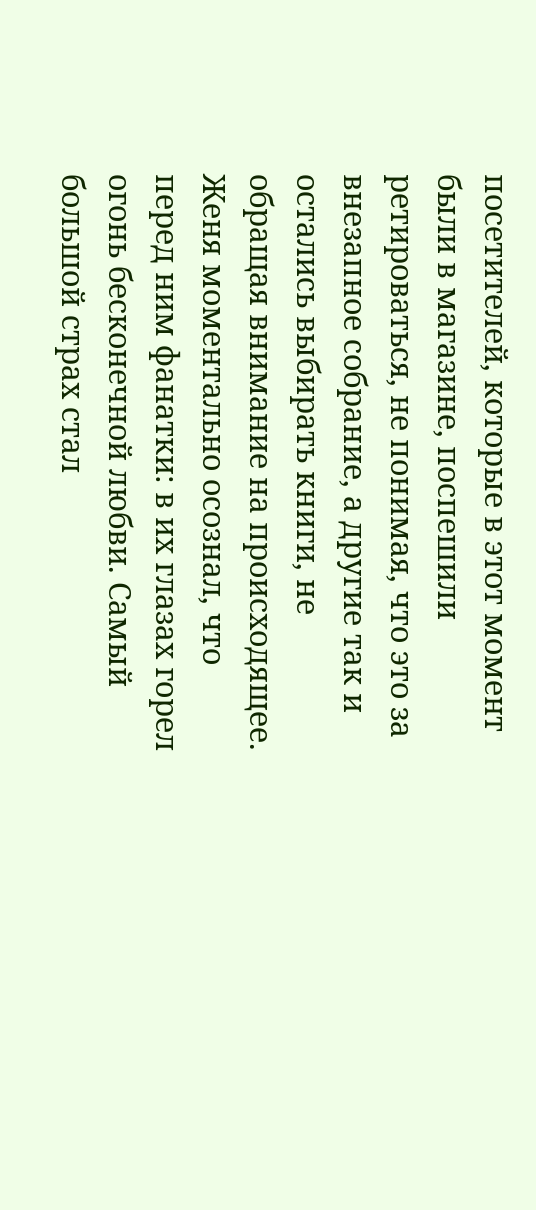посетителей, которые в этот момент были в магазине, поспешили ретироваться, не понимая, что это за внезапное собрание, а другие так и остались выбирать книги, не обращая внимание на происходящее. Женя моментально осознал, что перед ним фанатки: в их глазах горел огонь бесконечной любви. Самый большой страх стал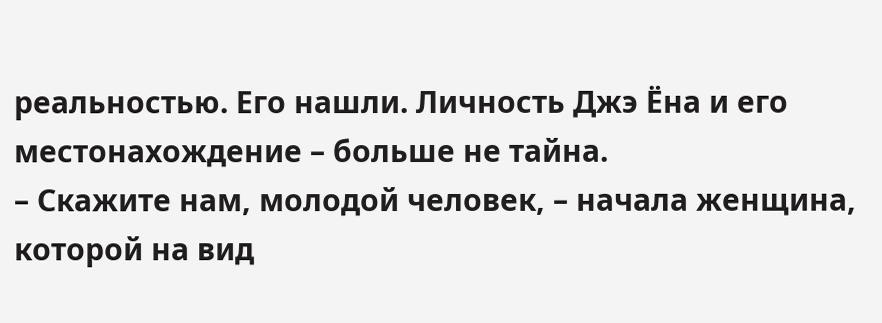реальностью. Его нашли. Личность Джэ Ёна и его местонахождение – больше не тайна.
– Скажите нам, молодой человек, – начала женщина, которой на вид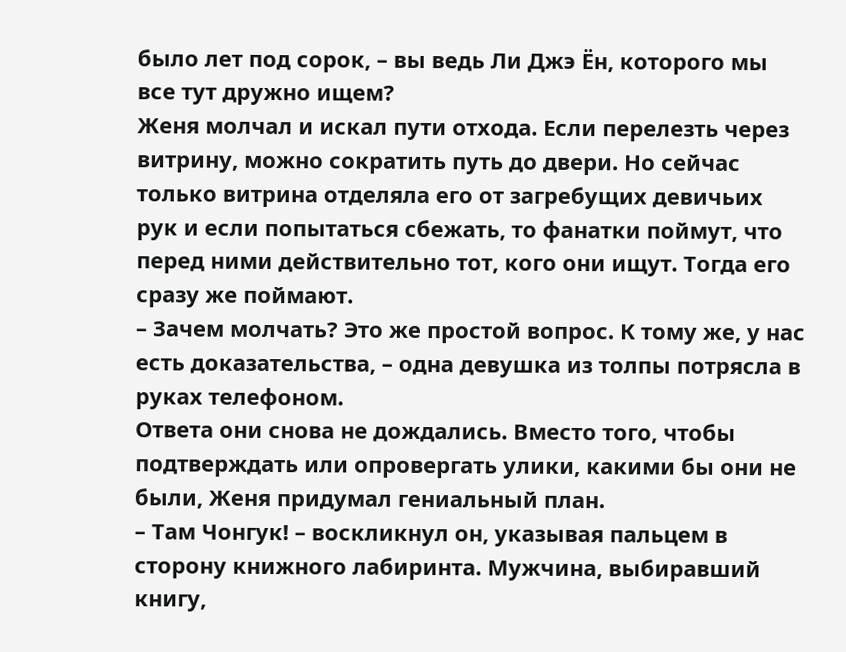было лет под сорок, – вы ведь Ли Джэ Ён, которого мы все тут дружно ищем?
Женя молчал и искал пути отхода. Если перелезть через витрину, можно сократить путь до двери. Но сейчас только витрина отделяла его от загребущих девичьих рук и если попытаться сбежать, то фанатки поймут, что перед ними действительно тот, кого они ищут. Тогда его сразу же поймают.
– Зачем молчать? Это же простой вопрос. К тому же, у нас есть доказательства, – одна девушка из толпы потрясла в руках телефоном.
Ответа они снова не дождались. Вместо того, чтобы подтверждать или опровергать улики, какими бы они не были, Женя придумал гениальный план.
– Там Чонгук! – воскликнул он, указывая пальцем в сторону книжного лабиринта. Мужчина, выбиравший книгу,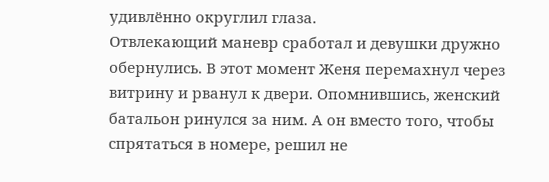удивлённо округлил глаза.
Отвлекающий маневр сработал и девушки дружно обернулись. В этот момент Женя перемахнул через витрину и рванул к двери. Опомнившись, женский батальон ринулся за ним. А он вместо того, чтобы спрятаться в номере, решил не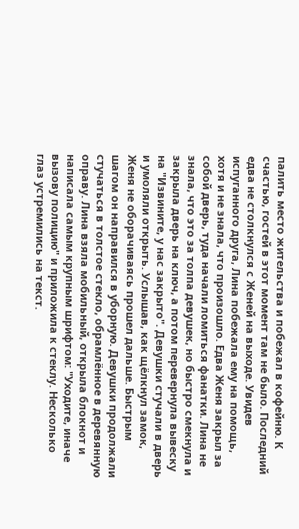палить место жительства и побежал в кофейню. К счастью, гостей в этот момент там не было. Последний едва не столкнулся с Женей на выходе. Увидев испуганного друга, Лина побежала ему на помощь, хотя и не знала, что произошло. Едва Женя закрыл за собой дверь, туда начали ломиться фанатки. Лина не знала, что это за толпа девушек, но быстро смекнула и закрыла дверь на ключ, а потом перевернула вывеску на "Извините, у нас закрыто". Девушки стучали в дверь и умоляли открыть. Услышав, как щёлкнул замок, Женя не оборачиваясь прошел дальше. Быстрым шагом он направился в уборную. Девушки продолжали стучаться в толстое стекло, обрамлённое в деревянную оправу. Лина взяла мобильный, открыла блокнот и написала самым крупным шрифтом: "Уходите, иначе вызову полицию" и приложила к стеклу. Несколько глаз устремились на текст.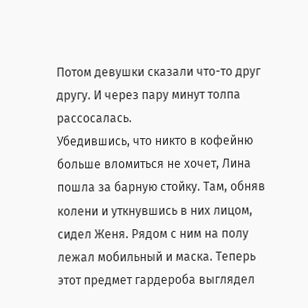Потом девушки сказали что-то друг другу. И через пару минут толпа рассосалась.
Убедившись, что никто в кофейню больше вломиться не хочет, Лина пошла за барную стойку. Там, обняв колени и уткнувшись в них лицом, сидел Женя. Рядом с ним на полу лежал мобильный и маска. Теперь этот предмет гардероба выглядел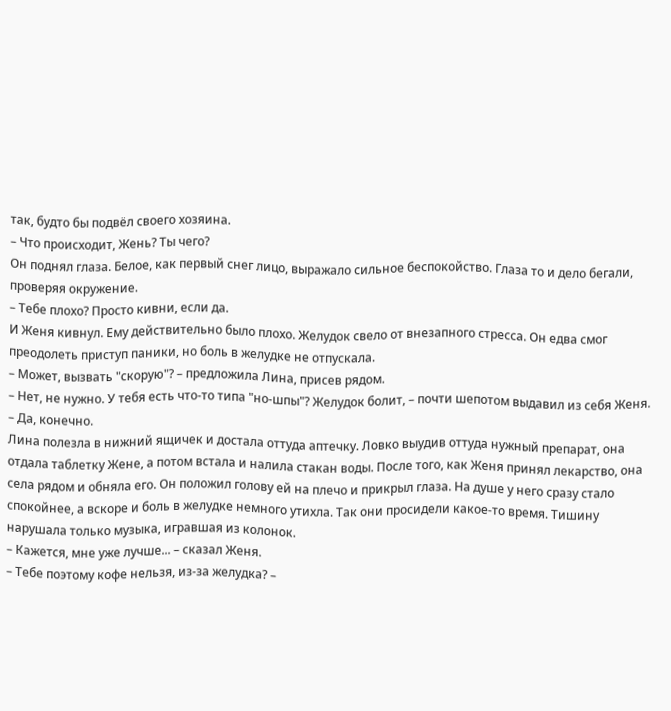так, будто бы подвёл своего хозяина.
– Что происходит, Жень? Ты чего?
Он поднял глаза. Белое, как первый снег лицо, выражало сильное беспокойство. Глаза то и дело бегали, проверяя окружение.
– Тебе плохо? Просто кивни, если да.
И Женя кивнул. Ему действительно было плохо. Желудок свело от внезапного стресса. Он едва смог преодолеть приступ паники, но боль в желудке не отпускала.
– Может, вызвать "скорую"? – предложила Лина, присев рядом.
– Нет, не нужно. У тебя есть что-то типа "но-шпы"? Желудок болит, – почти шепотом выдавил из себя Женя.
– Да, конечно.
Лина полезла в нижний ящичек и достала оттуда аптечку. Ловко выудив оттуда нужный препарат, она отдала таблетку Жене, а потом встала и налила стакан воды. После того, как Женя принял лекарство, она села рядом и обняла его. Он положил голову ей на плечо и прикрыл глаза. На душе у него сразу стало спокойнее, а вскоре и боль в желудке немного утихла. Так они просидели какое-то время. Тишину нарушала только музыка, игравшая из колонок.
– Кажется, мне уже лучше... – сказал Женя.
– Тебе поэтому кофе нельзя, из-за желудка? –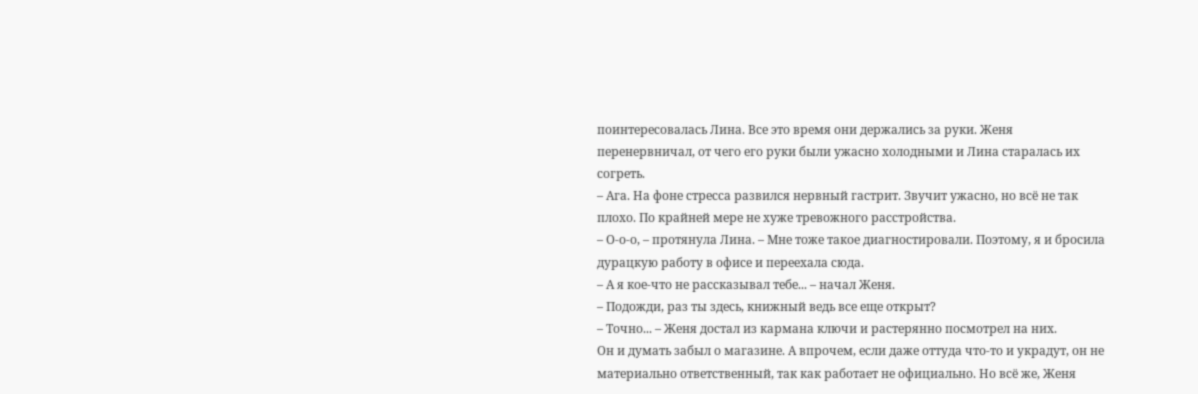поинтересовалась Лина. Все это время они держались за руки. Женя перенервничал, от чего его руки были ужасно холодными и Лина старалась их согреть.
– Ага. На фоне стресса развился нервный гастрит. Звучит ужасно, но всё не так плохо. По крайней мере не хуже тревожного расстройства.
– О-о-о, – протянула Лина. – Мне тоже такое диагностировали. Поэтому, я и бросила дурацкую работу в офисе и переехала сюда.
– А я кое-что не рассказывал тебе... – начал Женя.
– Подожди, раз ты здесь, книжный ведь все еще открыт?
– Точно... – Женя достал из кармана ключи и растерянно посмотрел на них.
Он и думать забыл о магазине. А впрочем, если даже оттуда что-то и украдут, он не материально ответственный, так как работает не официально. Но всё же, Женя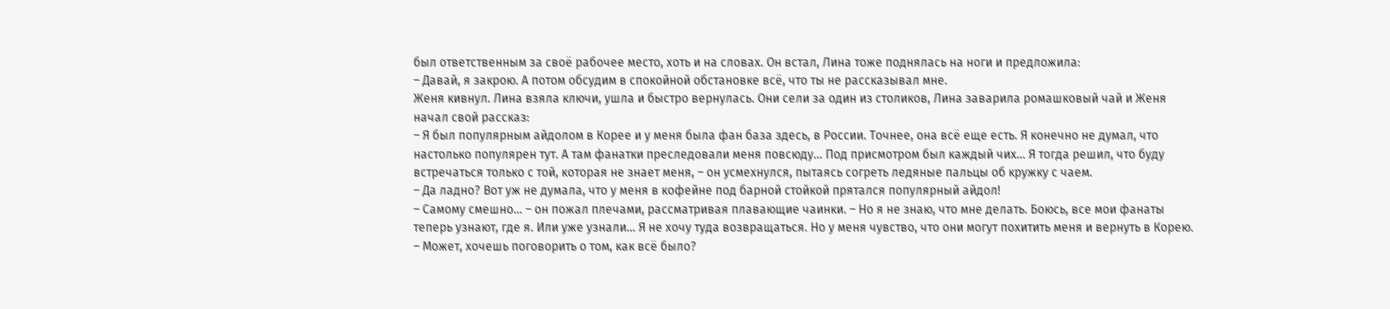был ответственным за своё рабочее место, хоть и на словах. Он встал, Лина тоже поднялась на ноги и предложила:
– Давай, я закрою. А потом обсудим в спокойной обстановке всё, что ты не рассказывал мне.
Женя кивнул. Лина взяла ключи, ушла и быстро вернулась. Они сели за один из столиков, Лина заварила ромашковый чай и Женя начал свой рассказ:
– Я был популярным айдолом в Корее и у меня была фан база здесь, в России. Точнее, она всё еще есть. Я конечно не думал, что настолько популярен тут. А там фанатки преследовали меня повсюду... Под присмотром был каждый чих... Я тогда решил, что буду встречаться только с той, которая не знает меня, – он усмехнулся, пытаясь согреть ледяные пальцы об кружку с чаем.
– Да ладно? Вот уж не думала, что у меня в кофейне под барной стойкой прятался популярный айдол!
– Самому смешно... – он пожал плечами, рассматривая плавающие чаинки. – Но я не знаю, что мне делать. Боюсь, все мои фанаты теперь узнают, где я. Или уже узнали... Я не хочу туда возвращаться. Но у меня чувство, что они могут похитить меня и вернуть в Корею.
– Может, хочешь поговорить о том, как всё было?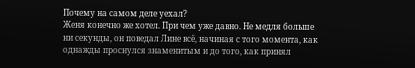Почему на самом деле уехал?
Женя конечно же хотел. При чем уже давно. Не медля больше ни секунды, он поведал Лине всё, начиная с того момента, как однажды проснулся знаменитым и до того, как принял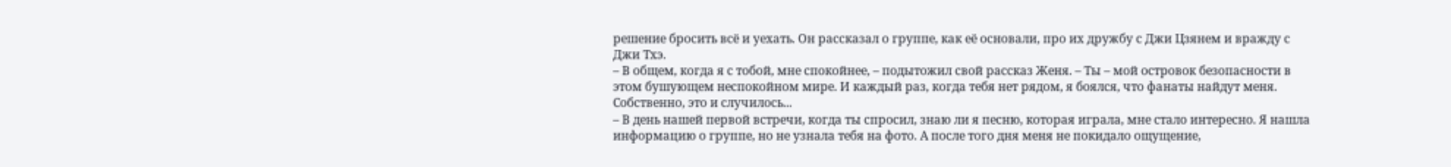решение бросить всё и уехать. Он рассказал о группе, как её основали, про их дружбу с Джи Цзянем и вражду с Джи Тхэ.
– В общем, когда я с тобой, мне спокойнее, – подытожил свой рассказ Женя. – Ты – мой островок безопасности в этом бушующем неспокойном мире. И каждый раз, когда тебя нет рядом, я боялся, что фанаты найдут меня. Собственно, это и случилось...
– В день нашей первой встречи, когда ты спросил, знаю ли я песню, которая играла, мне стало интересно. Я нашла информацию о группе, но не узнала тебя на фото. А после того дня меня не покидало ощущение,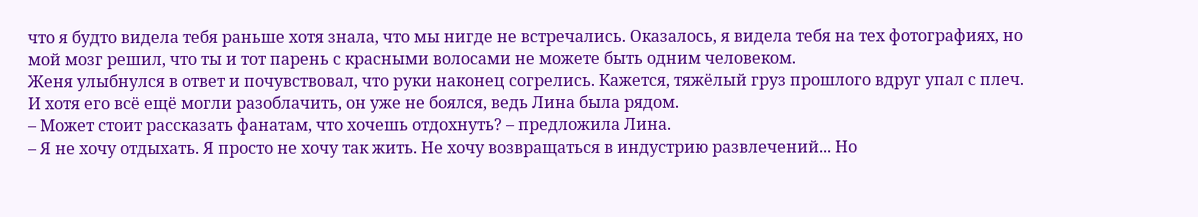что я будто видела тебя раньше хотя знала, что мы нигде не встречались. Оказалось, я видела тебя на тех фотографиях, но мой мозг решил, что ты и тот парень с красными волосами не можете быть одним человеком.
Женя улыбнулся в ответ и почувствовал, что руки наконец согрелись. Кажется, тяжёлый груз прошлого вдруг упал с плеч. И хотя его всё ещё могли разоблачить, он уже не боялся, ведь Лина была рядом.
– Может стоит рассказать фанатам, что хочешь отдохнуть? – предложила Лина.
– Я не хочу отдыхать. Я просто не хочу так жить. Не хочу возвращаться в индустрию развлечений... Но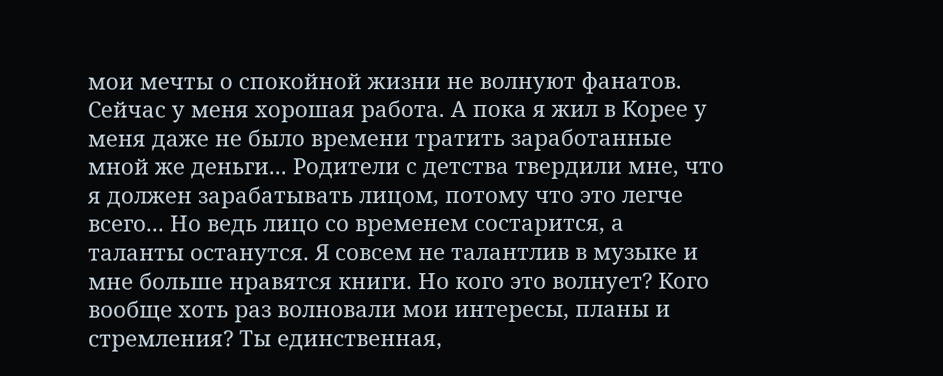мои мечты о спокойной жизни не волнуют фанатов. Сейчас у меня хорошая работа. А пока я жил в Корее у меня даже не было времени тратить заработанные мной же деньги... Родители с детства твердили мне, что я должен зарабатывать лицом, потому что это легче всего... Но ведь лицо со временем состарится, а таланты останутся. Я совсем не талантлив в музыке и мне больше нравятся книги. Но кого это волнует? Кого вообще хоть раз волновали мои интересы, планы и стремления? Ты единственная,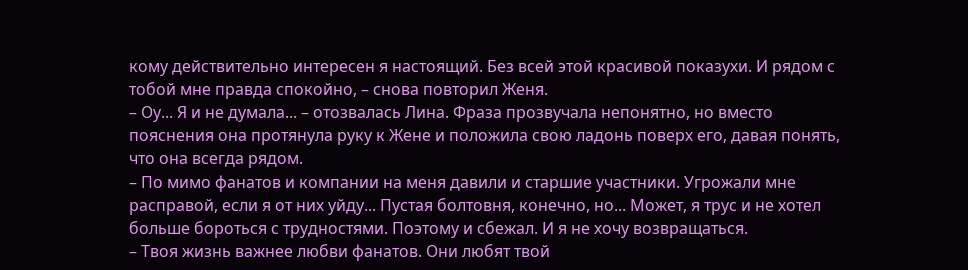кому действительно интересен я настоящий. Без всей этой красивой показухи. И рядом с тобой мне правда спокойно, – снова повторил Женя.
– Оу... Я и не думала... – отозвалась Лина. Фраза прозвучала непонятно, но вместо пояснения она протянула руку к Жене и положила свою ладонь поверх его, давая понять, что она всегда рядом.
– По мимо фанатов и компании на меня давили и старшие участники. Угрожали мне расправой, если я от них уйду... Пустая болтовня, конечно, но... Может, я трус и не хотел больше бороться с трудностями. Поэтому и сбежал. И я не хочу возвращаться.
– Твоя жизнь важнее любви фанатов. Они любят твой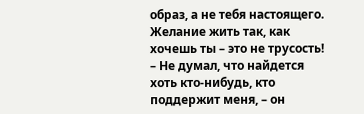образ, а не тебя настоящего. Желание жить так, как хочешь ты – это не трусость!
– Не думал, что найдется хоть кто-нибудь, кто поддержит меня, – он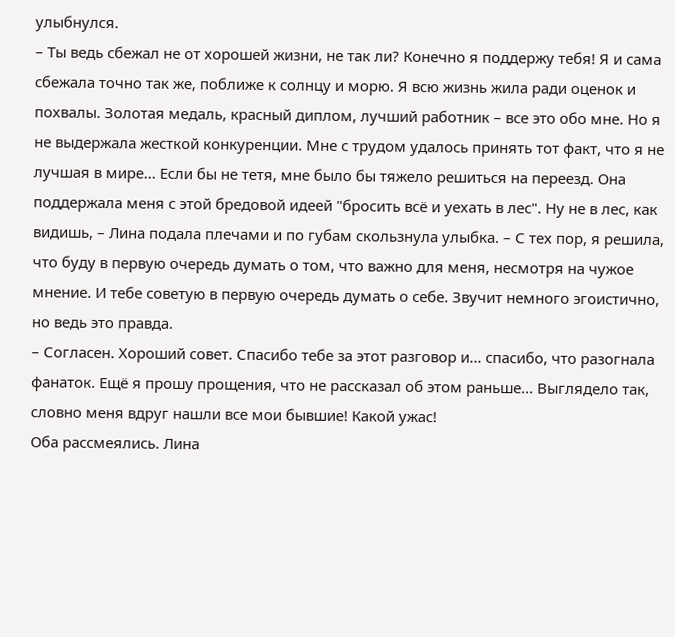улыбнулся.
– Ты ведь сбежал не от хорошей жизни, не так ли? Конечно я поддержу тебя! Я и сама сбежала точно так же, поближе к солнцу и морю. Я всю жизнь жила ради оценок и похвалы. Золотая медаль, красный диплом, лучший работник – все это обо мне. Но я не выдержала жесткой конкуренции. Мне с трудом удалось принять тот факт, что я не лучшая в мире... Если бы не тетя, мне было бы тяжело решиться на переезд. Она поддержала меня с этой бредовой идеей "бросить всё и уехать в лес". Ну не в лес, как видишь, – Лина подала плечами и по губам скользнула улыбка. – С тех пор, я решила, что буду в первую очередь думать о том, что важно для меня, несмотря на чужое мнение. И тебе советую в первую очередь думать о себе. Звучит немного эгоистично, но ведь это правда.
– Согласен. Хороший совет. Спасибо тебе за этот разговор и... спасибо, что разогнала фанаток. Ещё я прошу прощения, что не рассказал об этом раньше... Выглядело так, словно меня вдруг нашли все мои бывшие! Какой ужас!
Оба рассмеялись. Лина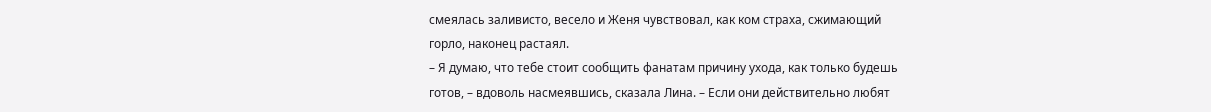смеялась заливисто, весело и Женя чувствовал, как ком страха, сжимающий горло, наконец растаял.
– Я думаю, что тебе стоит сообщить фанатам причину ухода, как только будешь готов, – вдоволь насмеявшись, сказала Лина. – Если они действительно любят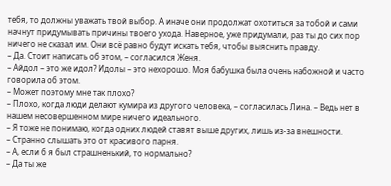тебя, то должны уважать твой выбор. А иначе они продолжат охотиться за тобой и сами начнут придумывать причины твоего ухода. Наверное, уже придумали, раз ты до сих пор ничего не сказал им. Они всё равно будут искать тебя, чтобы выяснить правду.
– Да. Стоит написать об этом, – согласился Женя.
– Айдол – это же идол? Идолы – это нехорошо. Моя бабушка была очень набожной и часто говорила об этом.
– Может поэтому мне так плохо?
– Плохо, когда люди делают кумира из другого человека, – согласилась Лина. – Ведь нет в нашем несовершенном мире ничего идеального.
– Я тоже не понимаю, когда одних людей ставят выше других, лишь из-за внешности.
– Странно слышать это от красивого парня.
– А, если б я был страшненький, то нормально?
– Да ты же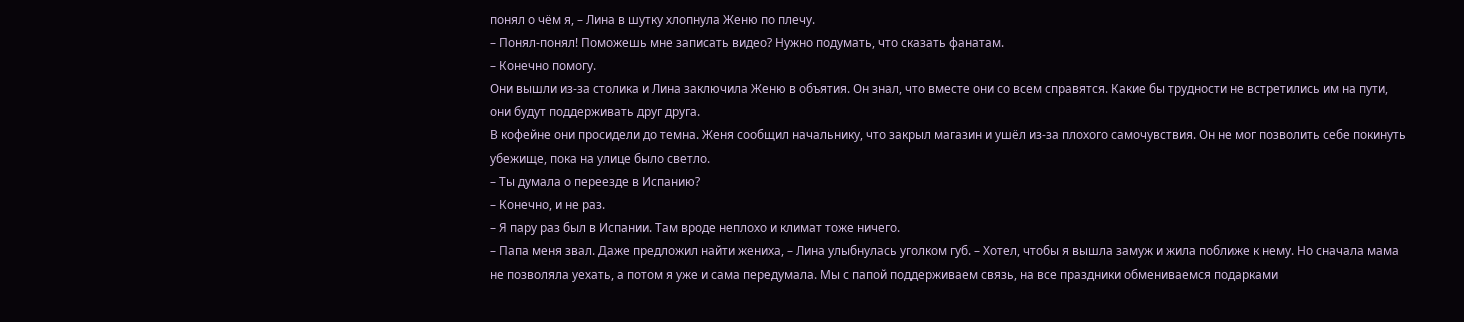понял о чём я, – Лина в шутку хлопнула Женю по плечу.
– Понял-понял! Поможешь мне записать видео? Нужно подумать, что сказать фанатам.
– Конечно помогу.
Они вышли из-за столика и Лина заключила Женю в объятия. Он знал, что вместе они со всем справятся. Какие бы трудности не встретились им на пути, они будут поддерживать друг друга.
В кофейне они просидели до темна. Женя сообщил начальнику, что закрыл магазин и ушёл из-за плохого самочувствия. Он не мог позволить себе покинуть убежище, пока на улице было светло.
– Ты думала о переезде в Испанию?
– Конечно, и не раз.
– Я пару раз был в Испании. Там вроде неплохо и климат тоже ничего.
– Папа меня звал. Даже предложил найти жениха, – Лина улыбнулась уголком губ. – Хотел, чтобы я вышла замуж и жила поближе к нему. Но сначала мама не позволяла уехать, а потом я уже и сама передумала. Мы с папой поддерживаем связь, на все праздники обмениваемся подарками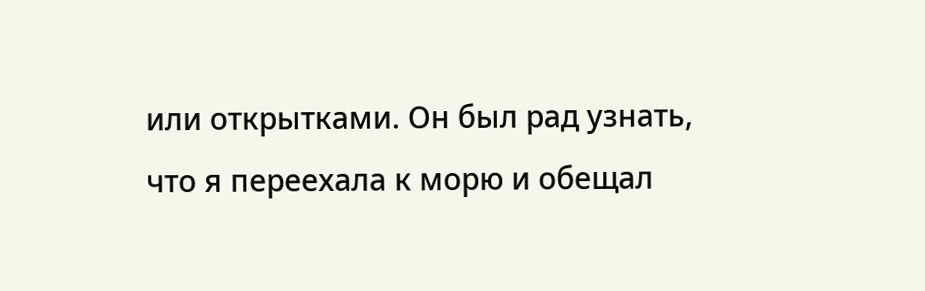или открытками. Он был рад узнать, что я переехала к морю и обещал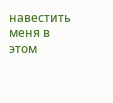навестить меня в этом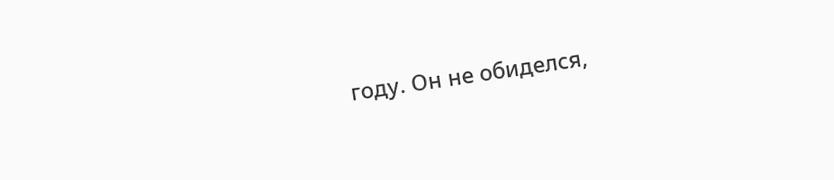году. Он не обиделся,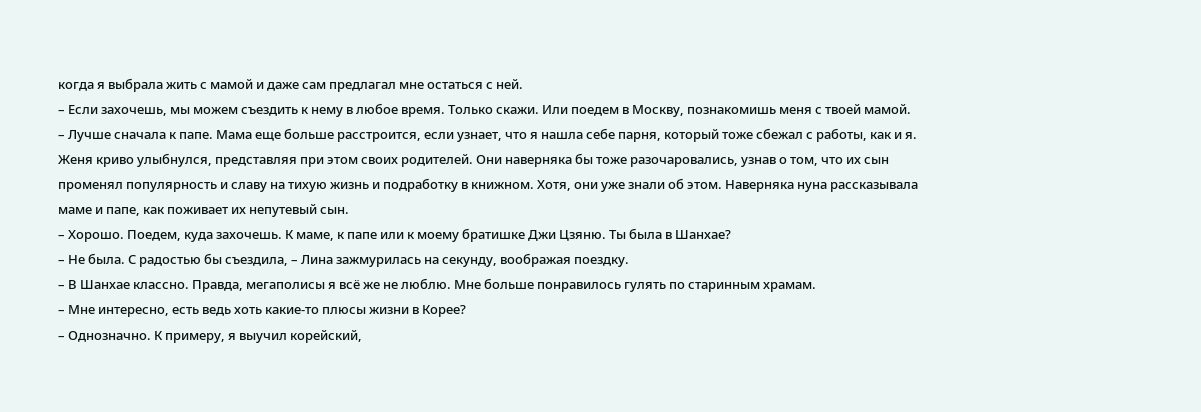когда я выбрала жить с мамой и даже сам предлагал мне остаться с ней.
– Если захочешь, мы можем съездить к нему в любое время. Только скажи. Или поедем в Москву, познакомишь меня с твоей мамой.
– Лучше сначала к папе. Мама еще больше расстроится, если узнает, что я нашла себе парня, который тоже сбежал с работы, как и я.
Женя криво улыбнулся, представляя при этом своих родителей. Они наверняка бы тоже разочаровались, узнав о том, что их сын променял популярность и славу на тихую жизнь и подработку в книжном. Хотя, они уже знали об этом. Наверняка нуна рассказывала маме и папе, как поживает их непутевый сын.
– Хорошо. Поедем, куда захочешь. К маме, к папе или к моему братишке Джи Цзяню. Ты была в Шанхае?
– Не была. С радостью бы съездила, – Лина зажмурилась на секунду, воображая поездку.
– В Шанхае классно. Правда, мегаполисы я всё же не люблю. Мне больше понравилось гулять по старинным храмам.
– Мне интересно, есть ведь хоть какие-то плюсы жизни в Корее?
– Однозначно. К примеру, я выучил корейский,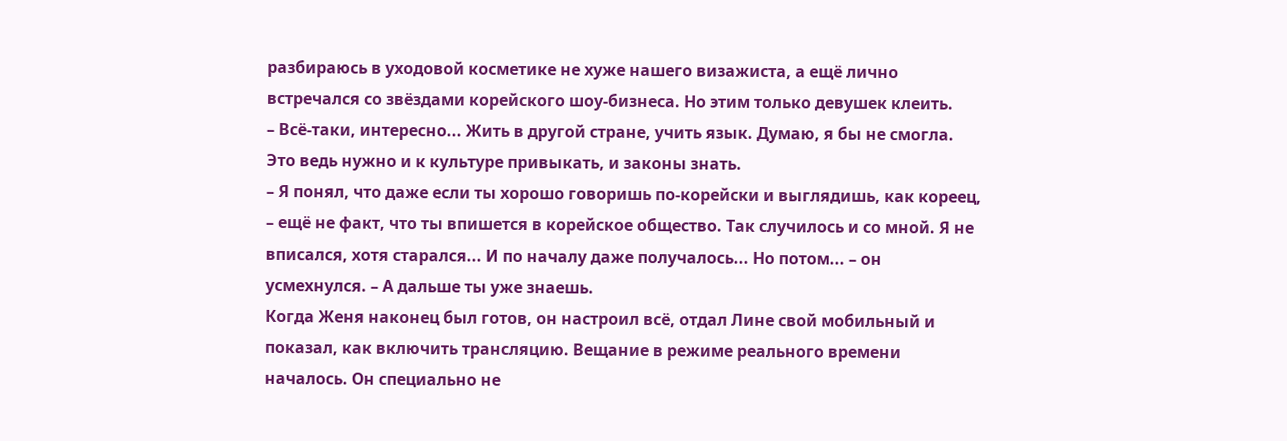разбираюсь в уходовой косметике не хуже нашего визажиста, а ещё лично встречался со звёздами корейского шоу-бизнеса. Но этим только девушек клеить.
– Всё-таки, интересно... Жить в другой стране, учить язык. Думаю, я бы не смогла. Это ведь нужно и к культуре привыкать, и законы знать.
– Я понял, что даже если ты хорошо говоришь по-корейски и выглядишь, как кореец, – ещё не факт, что ты впишется в корейское общество. Так случилось и со мной. Я не вписался, хотя старался... И по началу даже получалось... Но потом... – он усмехнулся. – А дальше ты уже знаешь.
Когда Женя наконец был готов, он настроил всё, отдал Лине свой мобильный и показал, как включить трансляцию. Вещание в режиме реального времени началось. Он специально не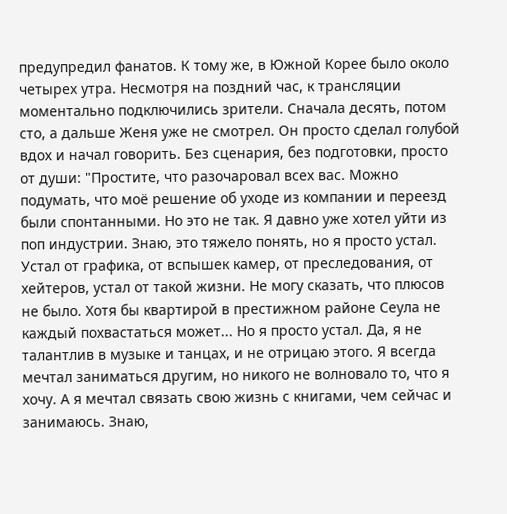предупредил фанатов. К тому же, в Южной Корее было около четырех утра. Несмотря на поздний час, к трансляции моментально подключились зрители. Сначала десять, потом сто, а дальше Женя уже не смотрел. Он просто сделал голубой вдох и начал говорить. Без сценария, без подготовки, просто от души: "Простите, что разочаровал всех вас. Можно подумать, что моё решение об уходе из компании и переезд были спонтанными. Но это не так. Я давно уже хотел уйти из поп индустрии. Знаю, это тяжело понять, но я просто устал. Устал от графика, от вспышек камер, от преследования, от хейтеров, устал от такой жизни. Не могу сказать, что плюсов не было. Хотя бы квартирой в престижном районе Сеула не каждый похвастаться может... Но я просто устал. Да, я не талантлив в музыке и танцах, и не отрицаю этого. Я всегда мечтал заниматься другим, но никого не волновало то, что я хочу. А я мечтал связать свою жизнь с книгами, чем сейчас и занимаюсь. Знаю,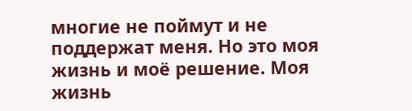многие не поймут и не поддержат меня. Но это моя жизнь и моё решение. Моя жизнь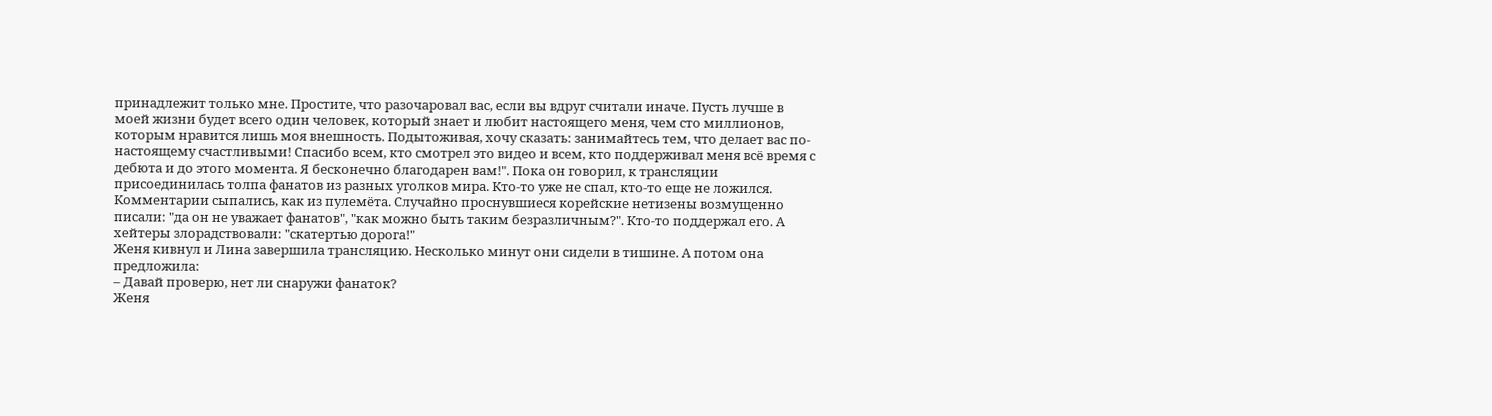принадлежит только мне. Простите, что разочаровал вас, если вы вдруг считали иначе. Пусть лучше в моей жизни будет всего один человек, который знает и любит настоящего меня, чем сто миллионов, которым нравится лишь моя внешность. Подытоживая, хочу сказать: занимайтесь тем, что делает вас по-настоящему счастливыми! Спасибо всем, кто смотрел это видео и всем, кто поддерживал меня всё время с дебюта и до этого момента. Я бесконечно благодарен вам!". Пока он говорил, к трансляции присоединилась толпа фанатов из разных уголков мира. Кто-то уже не спал, кто-то еще не ложился. Комментарии сыпались, как из пулемёта. Случайно проснувшиеся корейские нетизены возмущенно писали: "да он не уважает фанатов", "как можно быть таким безразличным?". Кто-то поддержал его. А хейтеры злорадствовали: "скатертью дорога!"
Женя кивнул и Лина завершила трансляцию. Несколько минут они сидели в тишине. А потом она предложила:
– Давай проверю, нет ли снаружи фанаток?
Женя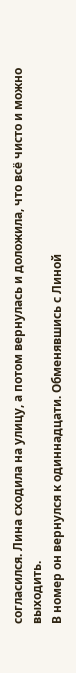согласился. Лина сходила на улицу, а потом вернулась и доложила, что всё чисто и можно выходить.
В номер он вернулся к одиннадцати. Обменявшись с Линой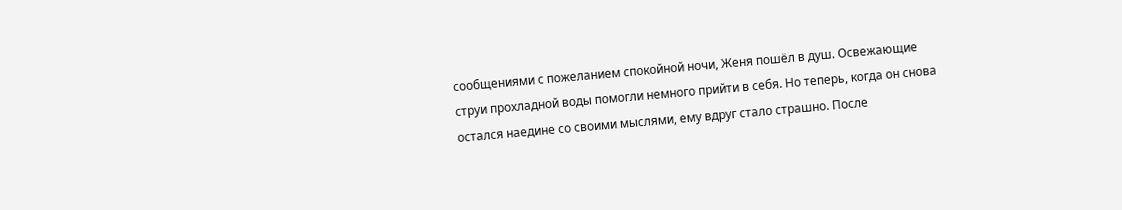сообщениями с пожеланием спокойной ночи, Женя пошёл в душ. Освежающие струи прохладной воды помогли немного прийти в себя. Но теперь, когда он снова остался наедине со своими мыслями, ему вдруг стало страшно. После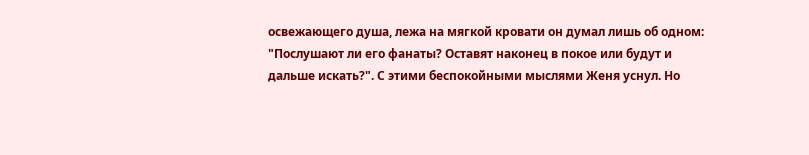освежающего душа, лежа на мягкой кровати он думал лишь об одном: "Послушают ли его фанаты? Оставят наконец в покое или будут и дальше искать?". С этими беспокойными мыслями Женя уснул. Но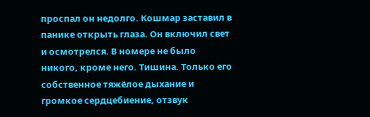проспал он недолго. Кошмар заставил в панике открыть глаза. Он включил свет и осмотрелся. В номере не было никого, кроме него. Тишина. Только его собственное тяжёлое дыхание и громкое сердцебиение, отзвук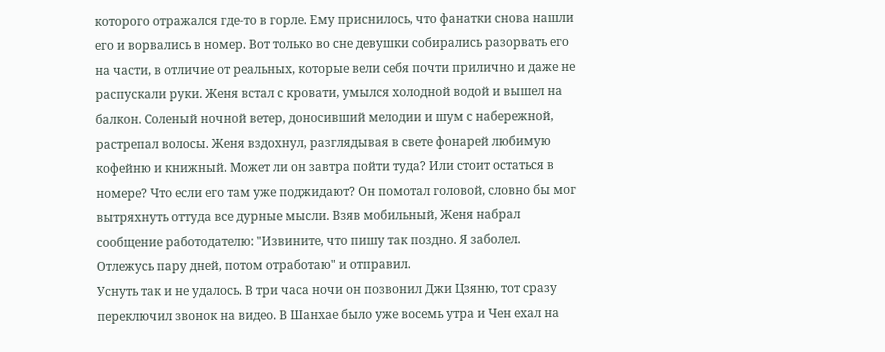которого отражался где-то в горле. Ему приснилось, что фанатки снова нашли его и ворвались в номер. Вот только во сне девушки собирались разорвать его на части, в отличие от реальных, которые вели себя почти прилично и даже не распускали руки. Женя встал с кровати, умылся холодной водой и вышел на балкон. Соленый ночной ветер, доносивший мелодии и шум с набережной, растрепал волосы. Женя вздохнул, разглядывая в свете фонарей любимую кофейню и книжный. Может ли он завтра пойти туда? Или стоит остаться в номере? Что если его там уже поджидают? Он помотал головой, словно бы мог вытряхнуть оттуда все дурные мысли. Взяв мобильный, Женя набрал сообщение работодателю: "Извините, что пишу так поздно. Я заболел. Отлежусь пару дней, потом отработаю" и отправил.
Уснуть так и не удалось. В три часа ночи он позвонил Джи Цзяню, тот сразу переключил звонок на видео. В Шанхае было уже восемь утра и Чен ехал на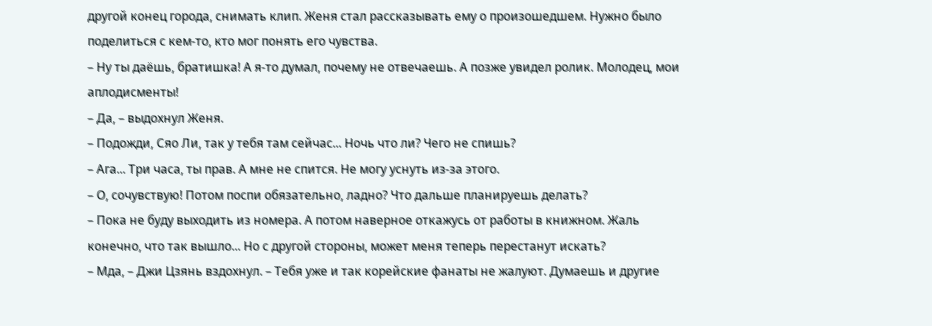другой конец города, снимать клип. Женя стал рассказывать ему о произошедшем. Нужно было поделиться с кем-то, кто мог понять его чувства.
– Ну ты даёшь, братишка! А я-то думал, почему не отвечаешь. А позже увидел ролик. Молодец, мои аплодисменты!
– Да, – выдохнул Женя.
– Подожди, Сяо Ли, так у тебя там сейчас... Ночь что ли? Чего не спишь?
– Ага... Три часа, ты прав. А мне не спится. Не могу уснуть из-за этого.
– О, сочувствую! Потом поспи обязательно, ладно? Что дальше планируешь делать?
– Пока не буду выходить из номера. А потом наверное откажусь от работы в книжном. Жаль конечно, что так вышло... Но с другой стороны, может меня теперь перестанут искать?
– Мда, – Джи Цзянь вздохнул. – Тебя уже и так корейские фанаты не жалуют. Думаешь и другие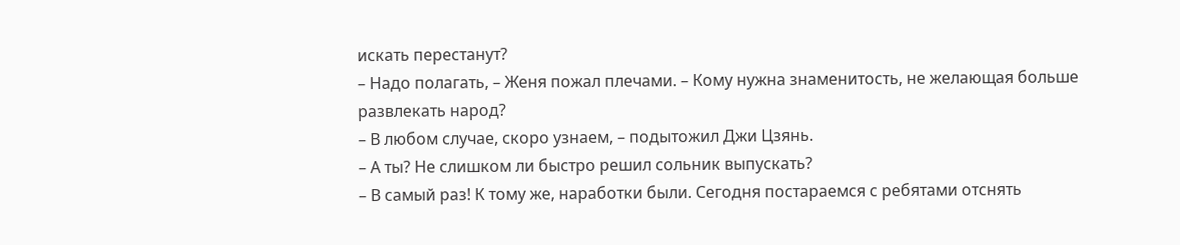искать перестанут?
– Надо полагать, – Женя пожал плечами. – Кому нужна знаменитость, не желающая больше развлекать народ?
– В любом случае, скоро узнаем, – подытожил Джи Цзянь.
– А ты? Не слишком ли быстро решил сольник выпускать?
– В самый раз! К тому же, наработки были. Сегодня постараемся с ребятами отснять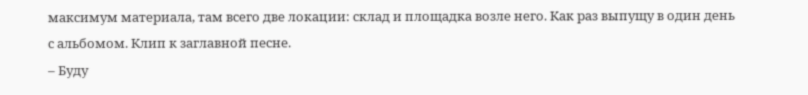максимум материала, там всего две локации: склад и площадка возле него. Как раз выпущу в один день с альбомом. Клип к заглавной песне.
– Буду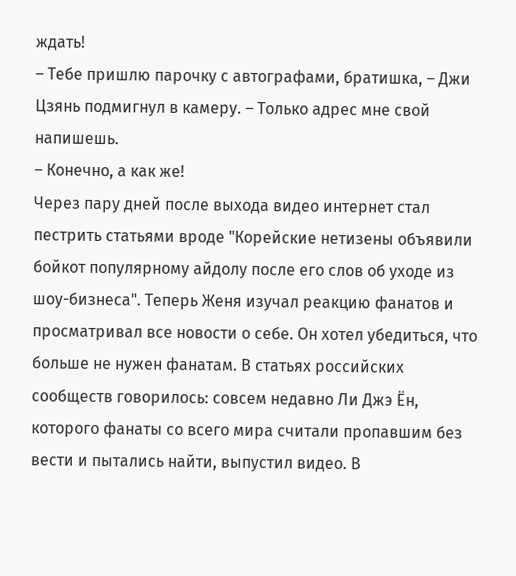ждать!
– Тебе пришлю парочку с автографами, братишка, – Джи Цзянь подмигнул в камеру. – Только адрес мне свой напишешь.
– Конечно, а как же!
Через пару дней после выхода видео интернет стал пестрить статьями вроде "Корейские нетизены объявили бойкот популярному айдолу после его слов об уходе из шоу-бизнеса". Теперь Женя изучал реакцию фанатов и просматривал все новости о себе. Он хотел убедиться, что больше не нужен фанатам. В статьях российских сообществ говорилось: совсем недавно Ли Джэ Ён, которого фанаты со всего мира считали пропавшим без вести и пытались найти, выпустил видео. В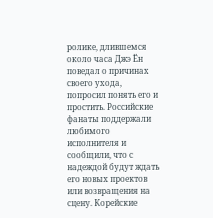ролике, длившемся около часа Джэ Ён поведал о причинах своего ухода, попросил понять его и простить. Российские фанаты поддержали любимого исполнителя и сообщили, что с надеждой будут ждать его новых проектов или возвращения на сцену. Корейские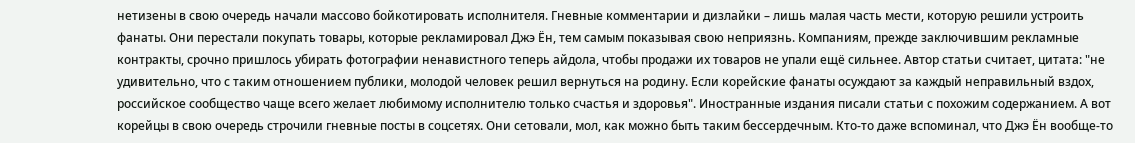нетизены в свою очередь начали массово бойкотировать исполнителя. Гневные комментарии и дизлайки – лишь малая часть мести, которую решили устроить фанаты. Они перестали покупать товары, которые рекламировал Джэ Ён, тем самым показывая свою неприязнь. Компаниям, прежде заключившим рекламные контракты, срочно пришлось убирать фотографии ненавистного теперь айдола, чтобы продажи их товаров не упали ещё сильнее. Автор статьи считает, цитата: "не удивительно, что с таким отношением публики, молодой человек решил вернуться на родину. Если корейские фанаты осуждают за каждый неправильный вздох, российское сообщество чаще всего желает любимому исполнителю только счастья и здоровья". Иностранные издания писали статьи с похожим содержанием. А вот корейцы в свою очередь строчили гневные посты в соцсетях. Они сетовали, мол, как можно быть таким бессердечным. Кто-то даже вспоминал, что Джэ Ён вообще-то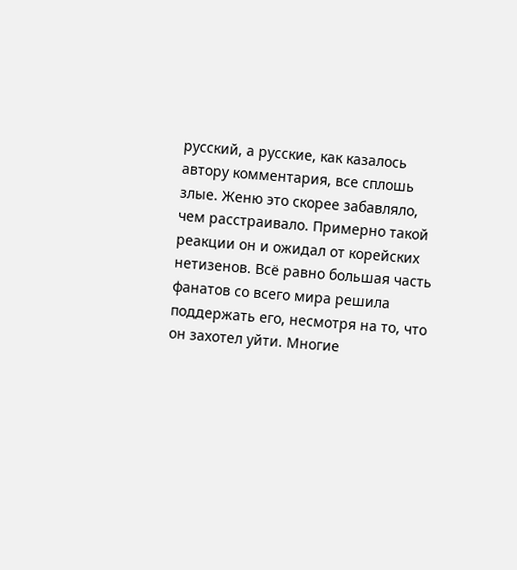русский, а русские, как казалось автору комментария, все сплошь злые. Женю это скорее забавляло, чем расстраивало. Примерно такой реакции он и ожидал от корейских нетизенов. Всё равно большая часть фанатов со всего мира решила поддержать его, несмотря на то, что он захотел уйти. Многие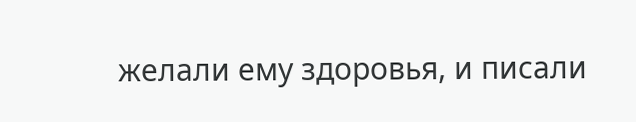желали ему здоровья, и писали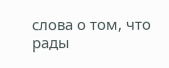слова о том, что рады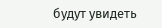будут увидеть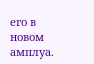его в новом амплуа.